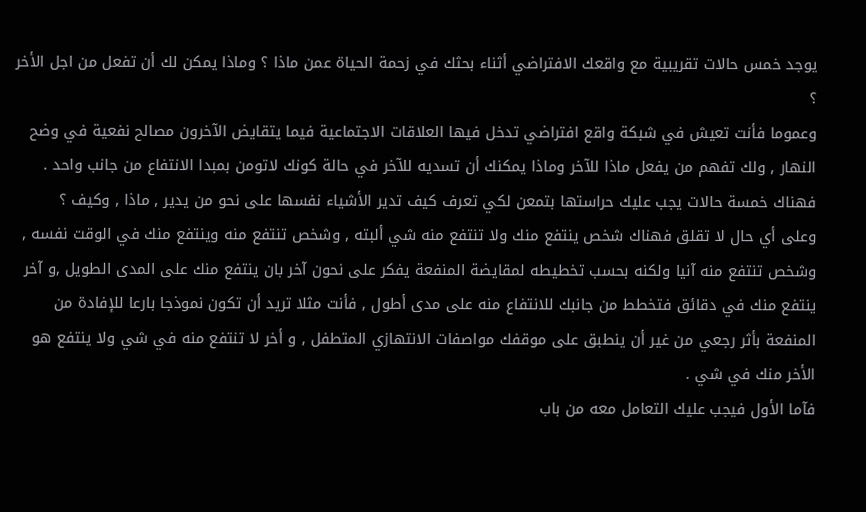يوجد خمس حالات تقريبية مع واقعك الافتراضي أثناء بحثك في زحمة الحياة عمن ماذا ؟ وماذا يمكن لك أن تفعل من اجل الأخر ؟
وعموما فأنت تعيش في شبكة واقع افتراضي تدخل فيها العلاقات الاجتماعية فيما يتقايض الآخرون مصالح نفعية في وضح النهار , ولك تفهم من يفعل ماذا للآخر وماذا يمكنك أن تسديه للآخر في حالة كونك لاتومن بمبدا الانتفاع من جانب واحد .
فهناك خمسة حالات يجب عليك حراستها بتمعن لكي تعرف كيف تدير الأشياء نفسها على نحو من يدير , ماذا , وكيف ؟
وعلى أي حال لا تقلق فهناك شخص ينتفع منك ولا تنتفع منه شي ألبته , وشخص تنتفع منه وينتفع منك في الوقت نفسه , وشخص تنتفع منه آنيا ولكنه بحسب تخطيطه لمقايضة المنفعة يفكر على نحون آخر بان ينتفع منك على المدى الطويل ,و آخر ينتفع منك في دقائق فتخطط من جانبك للانتفاع منه على مدى أطول , فأنت مثلا تريد أن تكون نموذجا بارعا للإفادة من المنفعة بأثر رجعي من غير أن ينطبق على موقفك مواصفات الانتهازي المتطفل , و أخر لا تنتفع منه في شي ولا ينتفع هو الأخر منك في شي .
فآما الأول فيجب عليك التعامل معه من باب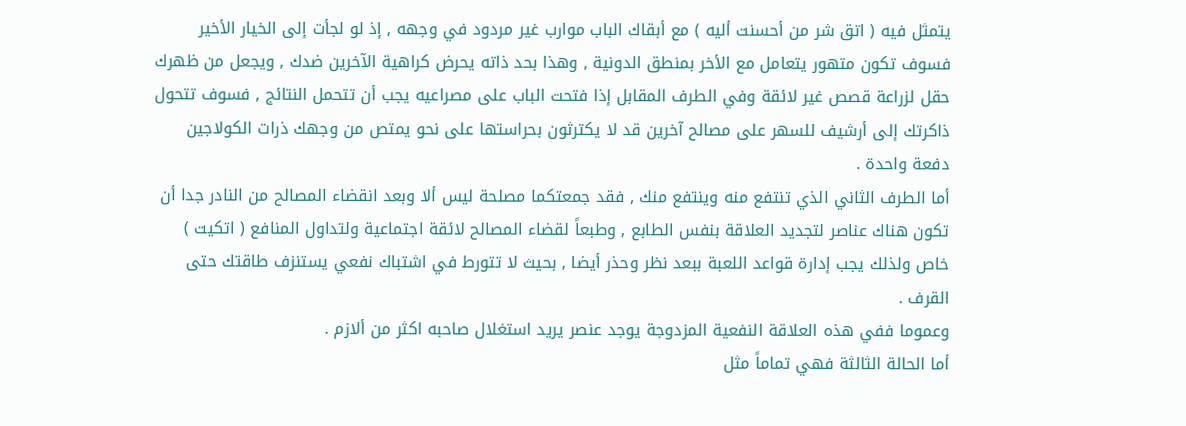يتمثل فيه ( اتق شر من أحسنت أليه ) مع أبقاك الباب موارب غير مردود في وجهه , إذ لو لجأت إلى الخيار الأخير فسوف تكون متهور يتعامل مع الأخر بمنطق الدونية , وهذا بحد ذاته يحرض كراهية الآخرين ضدك , ويجعل من ظهرك حقل لزراعة قصص غير لائقة وفي الطرف المقابل إذا فتحت الباب على مصراعيه يجب أن تتحمل النتائج , فسوف تتحول ذاكرتك إلى أرشيف للسهر على مصالح آخرين قد لا يكترثون بحراستها على نحو يمتص من وجهك ذرات الكولاجين دفعة واحدة .
أما الطرف الثاني الذي تنتفع منه وينتفع منك , فقد جمعتكما مصلحة ليس ألا وبعد انقضاء المصالح من النادر جدا أن تكون هناك عناصر لتجديد العلاقة بنفس الطابع , وطبعاً لقضاء المصالح لائقة اجتماعية ولتداول المنافع ( اتكيت ) خاص ولذلك يجب إدارة قواعد اللعبة ببعد نظر وحذر أيضا , بحيث لا تتورط في اشتباك نفعي يستنزف طاقتك حتى القرف .
وعموما ففي هذه العلاقة النفعية المزدوجة يوجد عنصر يريد استغلال صاحبه اكثر من ألازم .
أما الحالة الثالثة فهي تماماً مثل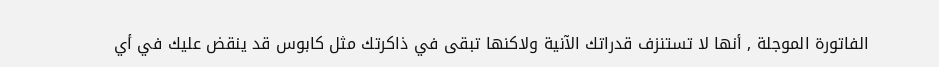الفاتورة الموجلة , أنها لا تستنزف قدراتك الآنية ولاكنها تبقى في ذاكرتك مثل كابوس قد ينقض عليك في أي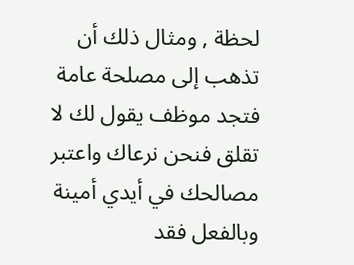لحظة , ومثال ذلك أن تذهب إلى مصلحة عامة فتجد موظف يقول لك لا تقلق فنحن نرعاك واعتبر مصالحك في أيدي أمينة وبالفعل فقد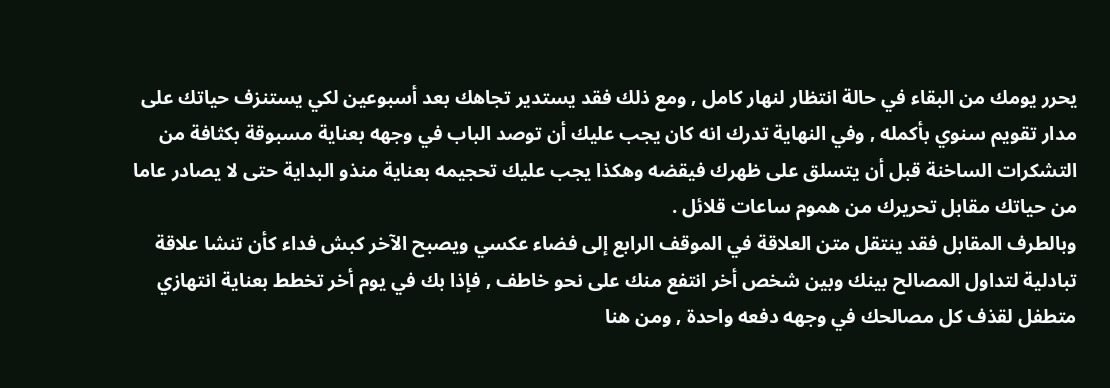يحرر يومك من البقاء في حالة انتظار لنهار كامل , ومع ذلك فقد يستدير تجاهك بعد أسبوعين لكي يستنزف حياتك على مدار تقويم سنوي بأكمله , وفي النهاية تدرك انه كان يجب عليك أن توصد الباب في وجهه بعناية مسبوقة بكثافة من التشكرات الساخنة قبل أن يتسلق على ظهرك فيقضه وهكذا يجب عليك تحجيمه بعناية منذو البداية حتى لا يصادر عاما من حياتك مقابل تحريرك من هموم ساعات قلائل .
وبالطرف المقابل فقد ينتقل متن العلاقة في الموقف الرابع إلى فضاء عكسي ويصبح الآخر كبش فداء كأن تنشا علاقة تبادلية لتداول المصالح بينك وبين شخص أخر انتفع منك على نحو خاطف , فإذا بك في يوم أخر تخطط بعناية انتهازي متطفل لقذف كل مصالحك في وجهه دفعه واحدة , ومن هنا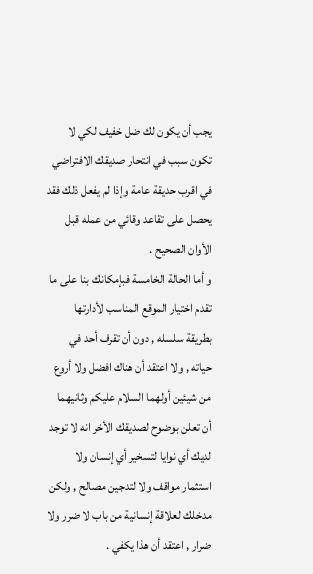يجب أن يكون لك ضل خفيف لكي لا تكون سبب في انتحار صديقك الافتراضي في اقرب حديقة عامة وإذا لم يفعل ذلك فقد يحصل على تقاعد وقائي من عمله قبل الأوان الصحيح .
و أما الحالة الخامسة فبإمكانك بنا على ما تقدم اختيار الموقع المناسب لأدارتها بطريقة سلسله , دون أن تقرف أحد في حياته , ولا اعتقد أن هناك افضل ولا أروع من شيئين أولهما السلام عليكم وثانيهما أن تعلن بوضوح لصديقك الأخر انه لا توجد لديك أي نوايا لتسخير أي إنسان ولا استثمار مواقف ولا لتدجين مصالح , ولكن مدخلك لعلاقة إنسانية من باب لا ضرر ولا ضرار , اعتقد أن هذا يكفي .